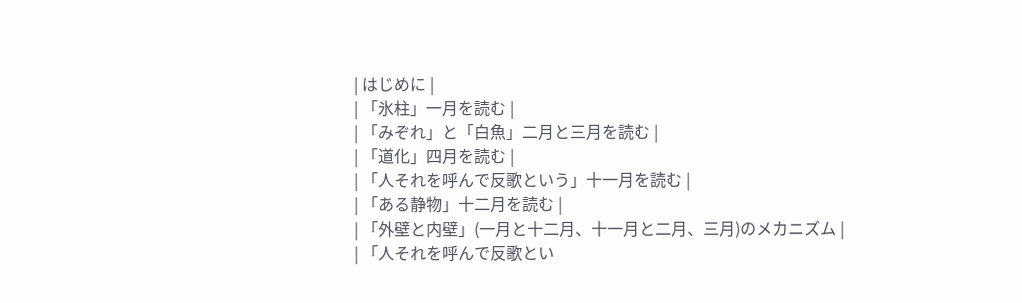| はじめに |
| 「氷柱」一月を読む |
| 「みぞれ」と「白魚」二月と三月を読む |
| 「道化」四月を読む |
| 「人それを呼んで反歌という」十一月を読む |
| 「ある静物」十二月を読む |
| 「外壁と内壁」(一月と十二月、十一月と二月、三月)のメカニズム |
| 「人それを呼んで反歌とい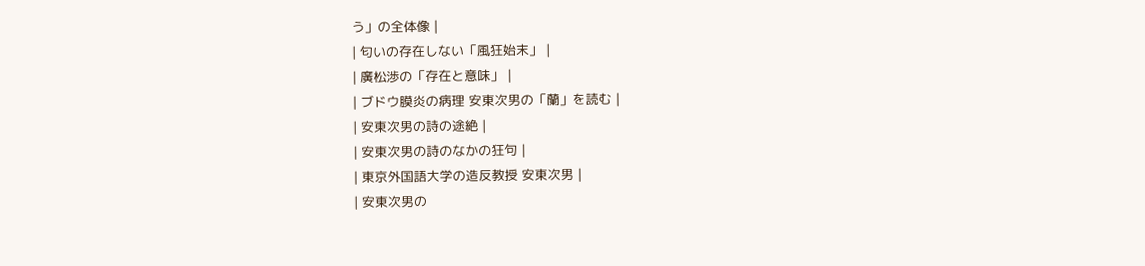う」の全体像 |
| 匂いの存在しない「風狂始末」 |
| 廣松渉の「存在と意味」 |
| ブドウ膜炎の病理 安東次男の「蘭」を読む |
| 安東次男の詩の途絶 |
| 安東次男の詩のなかの狂句 |
| 東京外国語大学の造反教授 安東次男 |
| 安東次男の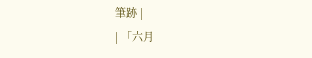筆跡 |
| 「六月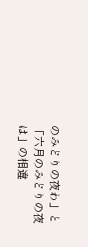のみどりの夜わ」と「六月のみどりの夜は」の相違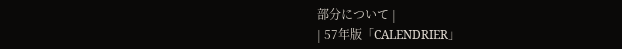部分について |
| 57年版「CALENDRIER」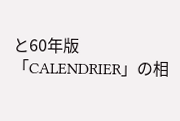と60年版「CALENDRIER」の相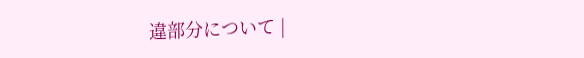違部分について |